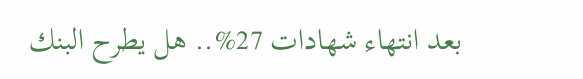بعد انتهاء شهادات 27%.. هل يطرح البنك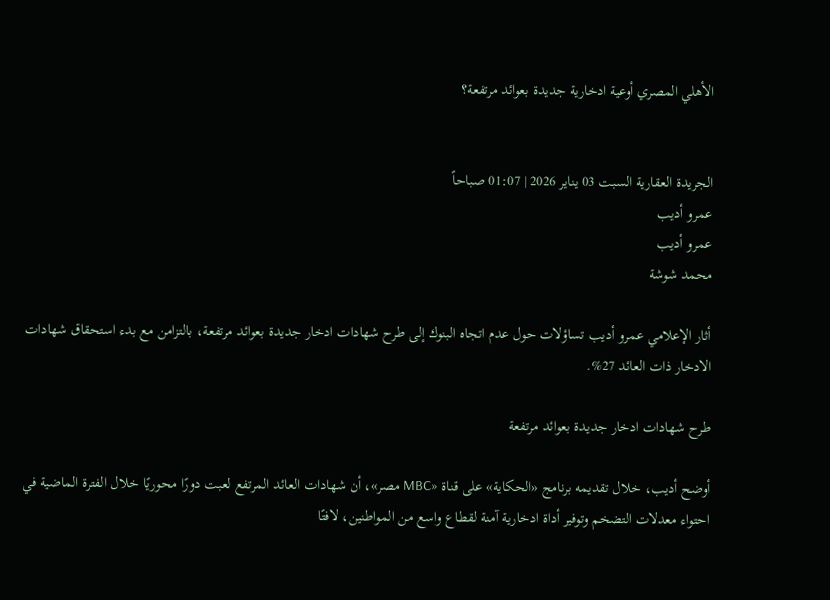الأهلي المصري أوعية ادخارية جديدة بعوائد مرتفعة؟


الجريدة العقارية السبت 03 يناير 2026 | 01:07 صباحاً
عمرو أديب
عمرو أديب
محمد شوشة

أثار الإعلامي عمرو أديب تساؤلات حول عدم اتجاه البنوك إلى طرح شهادات ادخار جديدة بعوائد مرتفعة، بالتزامن مع بدء استحقاق شهادات الادخار ذات العائد 27%.

طرح شهادات ادخار جديدة بعوائد مرتفعة

أوضح أديب، خلال تقديمه برنامج «الحكاية» على قناة «MBC مصر»، أن شهادات العائد المرتفع لعبت دورًا محوريًا خلال الفترة الماضية في احتواء معدلات التضخم وتوفير أداة ادخارية آمنة لقطاع واسع من المواطنين، لافتًا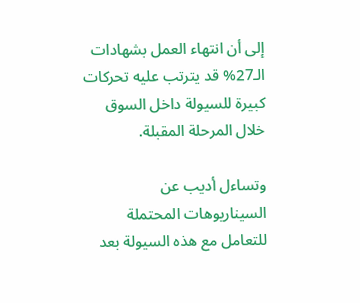إلى أن انتهاء العمل بشهادات الـ27% قد يترتب عليه تحركات كبيرة للسيولة داخل السوق خلال المرحلة المقبلة.

وتساءل أديب عن السيناريوهات المحتملة للتعامل مع هذه السيولة بعد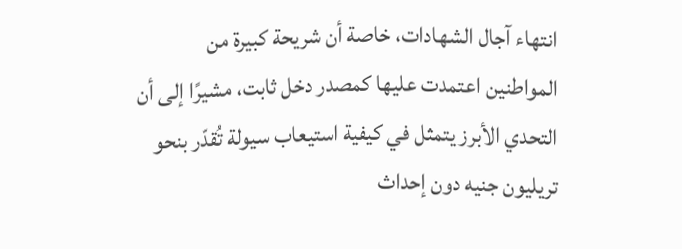انتهاء آجال الشهادات، خاصة أن شريحة كبيرة من المواطنين اعتمدت عليها كمصدر دخل ثابت، مشيرًا إلى أن التحدي الأبرز يتمثل في كيفية استيعاب سيولة تُقدّر بنحو تريليون جنيه دون إحداث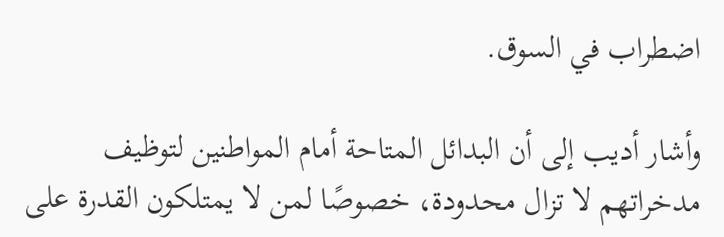اضطراب في السوق.

وأشار أديب إلى أن البدائل المتاحة أمام المواطنين لتوظيف مدخراتهم لا تزال محدودة، خصوصًا لمن لا يمتلكون القدرة على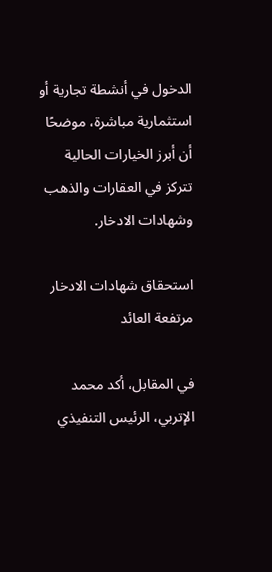الدخول في أنشطة تجارية أو استثمارية مباشرة، موضحًا أن أبرز الخيارات الحالية تتركز في العقارات والذهب وشهادات الادخار.

استحقاق شهادات الادخار مرتفعة العائد

في المقابل، أكد محمد الإتربي، الرئيس التنفيذي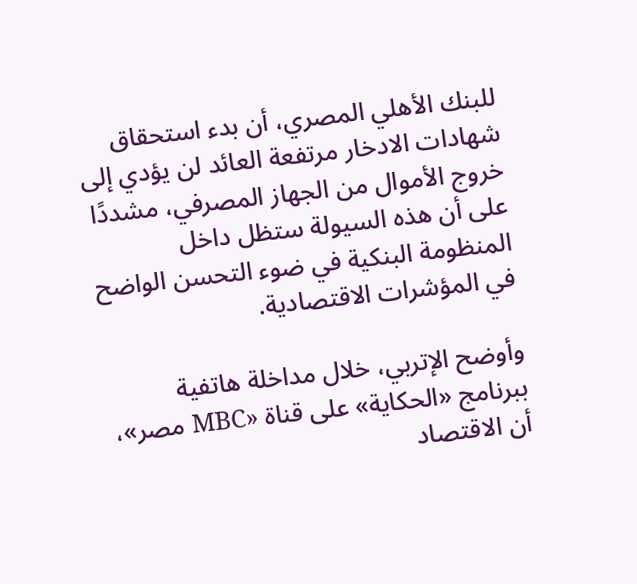للبنك الأهلي المصري، أن بدء استحقاق شهادات الادخار مرتفعة العائد لن يؤدي إلى خروج الأموال من الجهاز المصرفي، مشددًا على أن هذه السيولة ستظل داخل المنظومة البنكية في ضوء التحسن الواضح في المؤشرات الاقتصادية.

وأوضح الإتربي، خلال مداخلة هاتفية ببرنامج «الحكاية» على قناة «MBC مصر»، أن الاقتصاد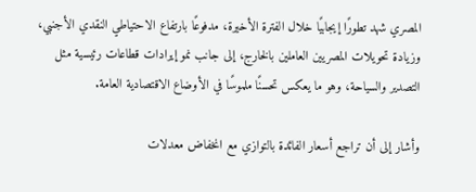المصري شهد تطورًا إيجابيًا خلال الفترة الأخيرة، مدفوعًا بارتفاع الاحتياطي النقدي الأجنبي، وزيادة تحويلات المصريين العاملين بالخارج، إلى جانب نمو إيرادات قطاعات رئيسية مثل التصدير والسياحة، وهو ما يعكس تحسنًا ملموسًا في الأوضاع الاقتصادية العامة.

وأشار إلى أن تراجع أسعار الفائدة بالتوازي مع انخفاض معدلات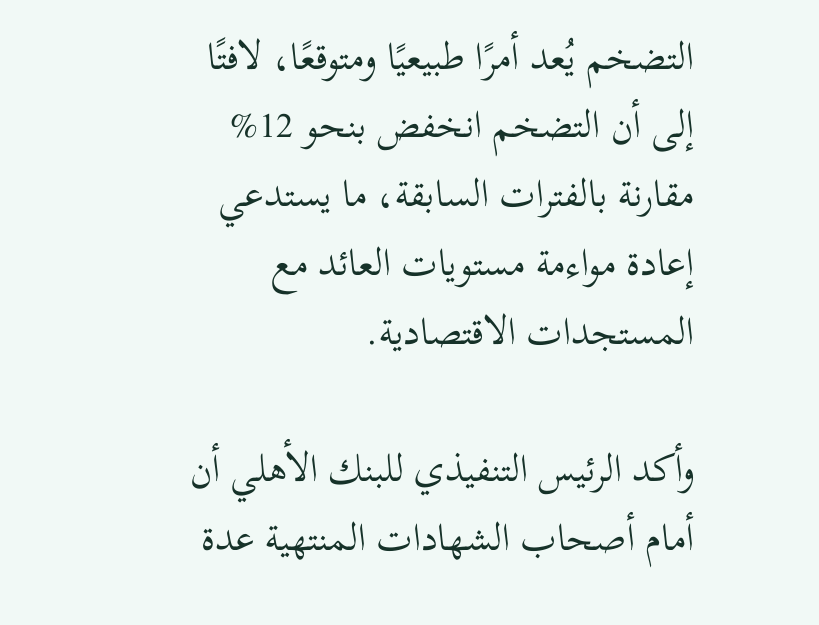التضخم يُعد أمرًا طبيعيًا ومتوقعًا، لافتًا إلى أن التضخم انخفض بنحو 12% مقارنة بالفترات السابقة، ما يستدعي إعادة مواءمة مستويات العائد مع المستجدات الاقتصادية.

وأكد الرئيس التنفيذي للبنك الأهلي أن أمام أصحاب الشهادات المنتهية عدة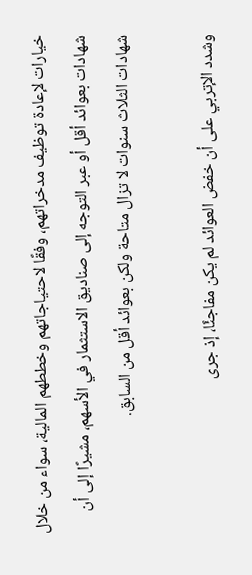خيارات لإعادة توظيف مدخراتهم، وفقًا لاحتياجاتهم وخططهم المالية، سواء من خلال شهادات بعوائد أقل أو عبر التوجه إلى صناديق الاستثمار في الأسهم، مشيرًا إلى أن شهادات الثلاث سنوات لا تزال متاحة ولكن بعوائد أقل من السابق.

وشدد الإتربي على أن خفض العوائد لم يكن مفاجئًا، إذ جرى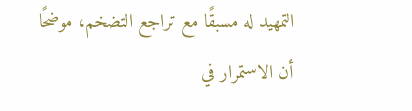التمهيد له مسبقًا مع تراجع التضخم، موضحًا أن الاستمرار في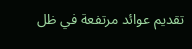تقديم عوائد مرتفعة في ظل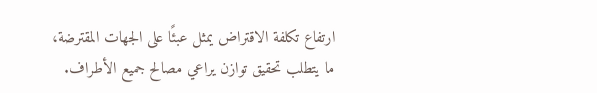ارتفاع تكلفة الاقتراض يمثل عبئًا على الجهات المقترضة، ما يتطلب تحقيق توازن يراعي مصالح جميع الأطراف.